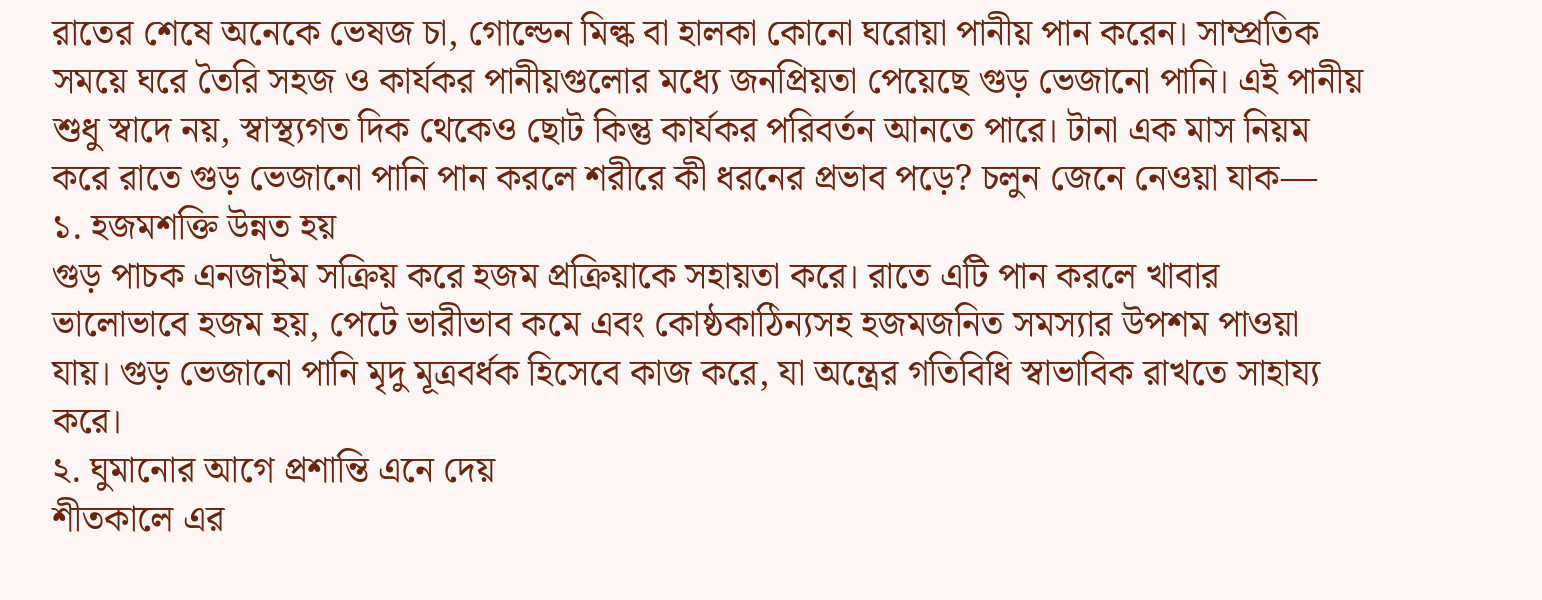রাতের শেষে অনেকে ভেষজ চা, গোল্ডেন মিল্ক বা হালকা কোনো ঘরোয়া পানীয় পান করেন। সাম্প্রতিক সময়ে ঘরে তৈরি সহজ ও কার্যকর পানীয়গুলোর মধ্যে জনপ্রিয়তা পেয়েছে গুড় ভেজানো পানি। এই পানীয় শুধু স্বাদে নয়, স্বাস্থ্যগত দিক থেকেও ছোট কিন্তু কার্যকর পরিবর্তন আনতে পারে। টানা এক মাস নিয়ম করে রাতে গুড় ভেজানো পানি পান করলে শরীরে কী ধরনের প্রভাব পড়ে? চলুন জেনে নেওয়া যাক—
১. হজমশক্তি উন্নত হয়
গুড় পাচক এনজাইম সক্রিয় করে হজম প্রক্রিয়াকে সহায়তা করে। রাতে এটি পান করলে খাবার ভালোভাবে হজম হয়, পেটে ভারীভাব কমে এবং কোষ্ঠকাঠিন্যসহ হজমজনিত সমস্যার উপশম পাওয়া যায়। গুড় ভেজানো পানি মৃদু মূত্রবর্ধক হিসেবে কাজ করে, যা অন্ত্রের গতিবিধি স্বাভাবিক রাখতে সাহায্য করে।
২. ঘুমানোর আগে প্রশান্তি এনে দেয়
শীতকালে এর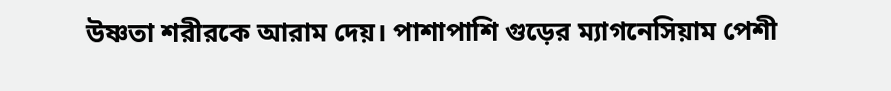উষ্ণতা শরীরকে আরাম দেয়। পাশাপাশি গুড়ের ম্যাগনেসিয়াম পেশী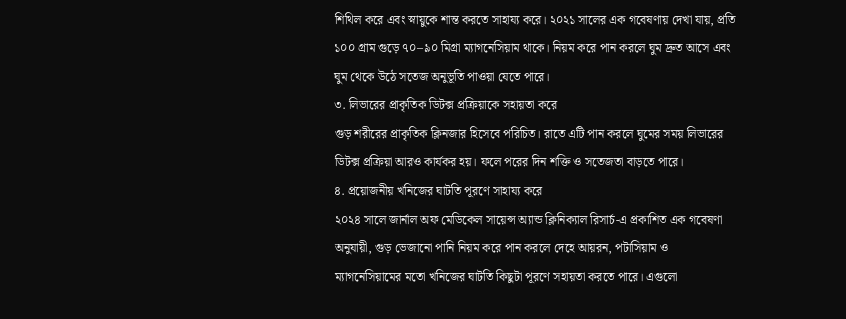শিথিল করে এবং স্নায়ুকে শান্ত করতে সাহায্য করে। ২০২১ সালের এক গবেষণায় দেখা যায়, প্রতি ১০০ গ্রাম গুড়ে ৭০–৯০ মিগ্রা ম্যাগনেসিয়াম থাকে। নিয়ম করে পান করলে ঘুম দ্রুত আসে এবং ঘুম থেকে উঠে সতেজ অনুভূতি পাওয়া যেতে পারে।
৩. লিভারের প্রাকৃতিক ডিটক্স প্রক্রিয়াকে সহায়তা করে
গুড় শরীরের প্রাকৃতিক ক্লিনজার হিসেবে পরিচিত। রাতে এটি পান করলে ঘুমের সময় লিভারের ডিটক্স প্রক্রিয়া আরও কার্যকর হয়। ফলে পরের দিন শক্তি ও সতেজতা বাড়তে পারে।
৪. প্রয়োজনীয় খনিজের ঘাটতি পূরণে সাহায্য করে
২০২৪ সালে জার্নাল অফ মেডিকেল সায়েন্স অ্যান্ড ক্লিনিক্যাল রিসার্চ-এ প্রকাশিত এক গবেষণা অনুযায়ী, গুড় ভেজানো পানি নিয়ম করে পান করলে দেহে আয়রন, পটাসিয়াম ও ম্যাগনেসিয়ামের মতো খনিজের ঘাটতি কিছুটা পূরণে সহায়তা করতে পারে। এগুলো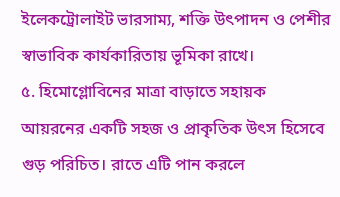ইলেকট্রোলাইট ভারসাম্য, শক্তি উৎপাদন ও পেশীর স্বাভাবিক কার্যকারিতায় ভূমিকা রাখে।
৫. হিমোগ্লোবিনের মাত্রা বাড়াতে সহায়ক
আয়রনের একটি সহজ ও প্রাকৃতিক উৎস হিসেবে গুড় পরিচিত। রাতে এটি পান করলে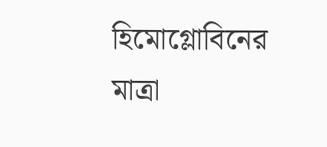হিমোগ্লোবিনের মাত্রা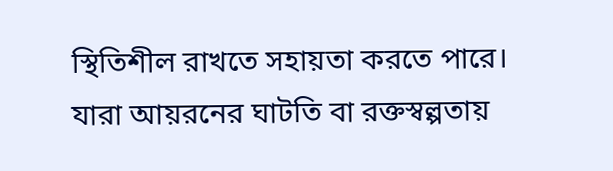স্থিতিশীল রাখতে সহায়তা করতে পারে। যারা আয়রনের ঘাটতি বা রক্তস্বল্পতায়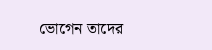ভোগেন তাদের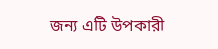জন্য এটি উপকারী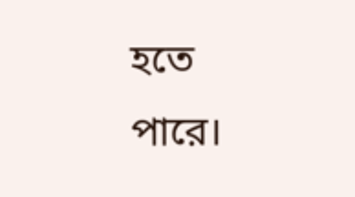হতে পারে।